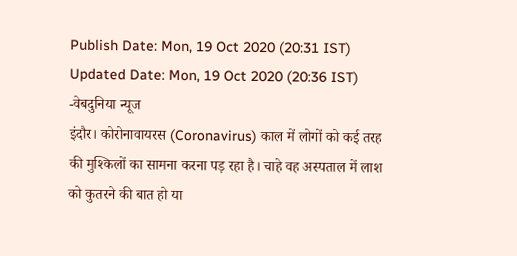Publish Date: Mon, 19 Oct 2020 (20:31 IST)
Updated Date: Mon, 19 Oct 2020 (20:36 IST)
-वेबदुनिया न्यूज
इंदौर। कोरोनावायरस (Coronavirus) काल में लोगों को कई तरह की मुश्किलों का सामना करना पड़ रहा है। चाहे वह अस्पताल में लाश को कुतरने की बात हो या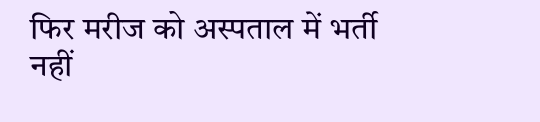फिर मरीज को अस्पताल में भर्ती नहीं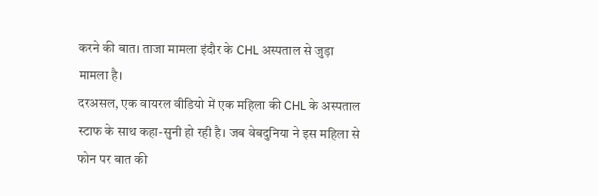करने की बात। ताजा मामला इंदौर के CHL अस्पताल से जुड़ा मामला है।
दरअसल, एक वायरल वीडियो में एक महिला की CHL के अस्पताल स्टाफ के साथ कहा-सुनी हो रही है। जब वेबदुनिया ने इस महिला से फोन पर बात की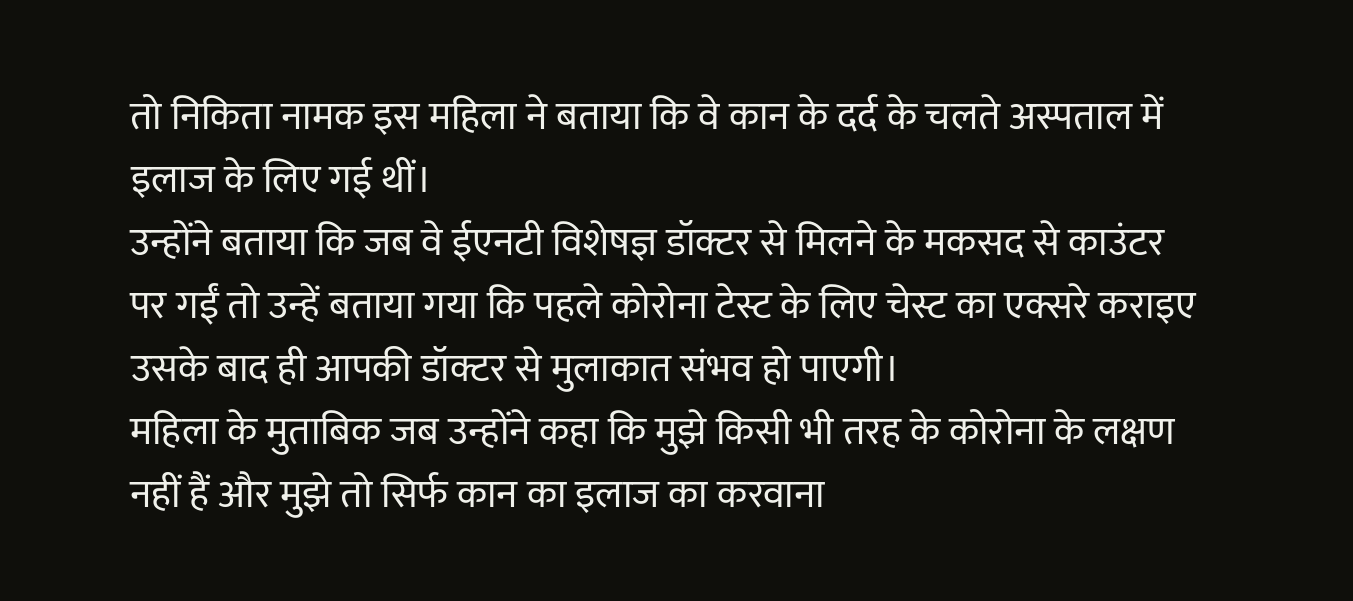तो निकिता नामक इस महिला ने बताया कि वे कान के दर्द के चलते अस्पताल में इलाज के लिए गई थीं।
उन्होंने बताया कि जब वे ईएनटी विशेषज्ञ डॉक्टर से मिलने के मकसद से काउंटर पर गईं तो उन्हें बताया गया कि पहले कोरोना टेस्ट के लिए चेस्ट का एक्सरे कराइए उसके बाद ही आपकी डॉक्टर से मुलाकात संभव हो पाएगी।
महिला के मुताबिक जब उन्होंने कहा कि मुझे किसी भी तरह के कोरोना के लक्षण नहीं हैं और मुझे तो सिर्फ कान का इलाज का करवाना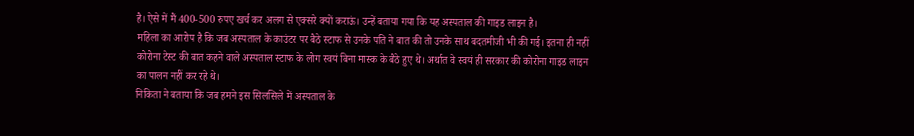है। ऐसे में मैं 400-500 रुपए खर्च कर अलग से एक्सरे क्यों कराऊं। उन्हें बताया गया कि यह अस्पताल की गाइड लाइन है।
महिला का आरोप है कि जब अस्पताल के काउंटर पर बैठे स्टाफ से उनके पति ने बात की तो उनके साथ बदतमीजी भी की गई। इतना ही नहीं कोरोना टेस्ट की बात कहने वाले अस्पताल स्टाफ के लोग स्वयं बिना मास्क के बैठे हुए थे। अर्थात वे स्वयं ही सरकार की कोरोना गाइड लाइन का पालन नहीं कर रहे थे।
निकिता ने बताया कि जब हमने इस सिलसिले में अस्पताल के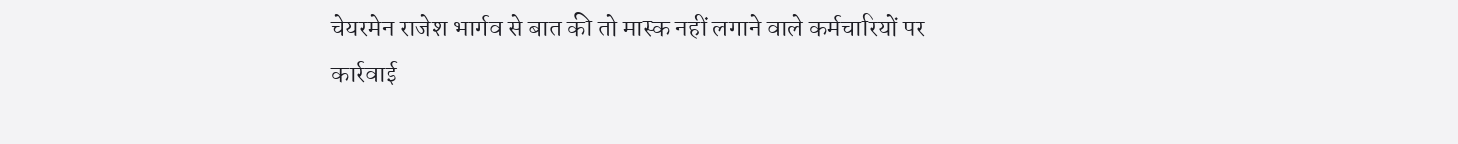चेयरमेन राजेश भार्गव से बात की तो मास्क नहीं लगाने वाले कर्मचारियों पर कार्रवाई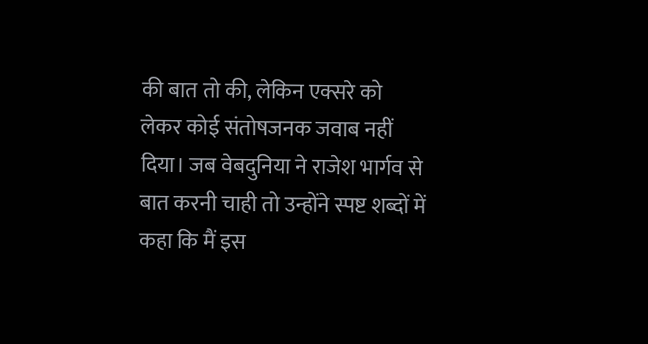की बात तो की, लेकिन एक्सरे को लेकर कोई संतोषजनक जवाब नहीं दिया। जब वेबदुनिया ने राजेश भार्गव से बात करनी चाही तो उन्होंने स्पष्ट शब्दों में कहा कि मैं इस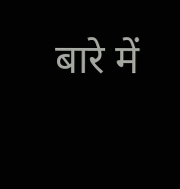बारे में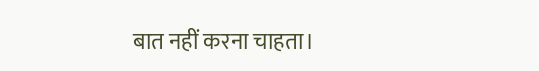बात नहीं करना चाहता।